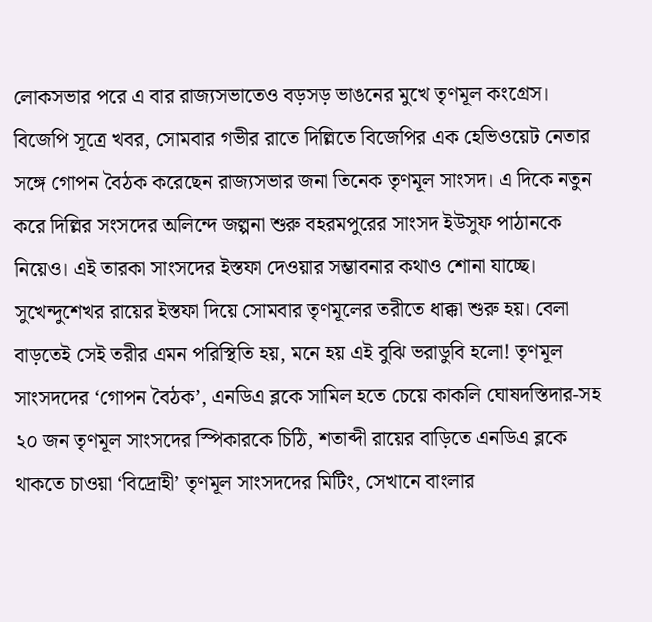লোকসভার পরে এ বার রাজ্যসভাতেও বড়সড় ভাঙনের মুখে তৃণমূল কংগ্রেস। বিজেপি সূত্রে খবর, সোমবার গভীর রাতে দিল্লিতে বিজেপির এক হেভিওয়েট নেতার সঙ্গে গোপন বৈঠক করেছেন রাজ্যসভার জনা তিনেক তৃণমূল সাংসদ। এ দিকে নতুন করে দিল্লির সংসদের অলিন্দে জল্পনা শুরু বহরমপুরের সাংসদ ইউসুফ পাঠানকে নিয়েও। এই তারকা সাংসদের ইস্তফা দেওয়ার সম্ভাবনার কথাও শোনা যাচ্ছে।
সুখেন্দুশেখর রায়ের ইস্তফা দিয়ে সোমবার তৃণমূলের তরীতে ধাক্কা শুরু হয়। বেলা বাড়তেই সেই তরীর এমন পরিস্থিতি হয়, মনে হয় এই বুঝি ভরাডুবি হলো! তৃণমূল সাংসদদের ‘গোপন বৈঠক’, এনডিএ ব্লকে সামিল হতে চেয়ে কাকলি ঘোষদস্তিদার-সহ ২০ জন তৃণমূল সাংসদের স্পিকারকে চিঠি, শতাব্দী রায়ের বাড়িতে এনডিএ ব্লকে থাকতে চাওয়া ‘বিদ্রোহী’ তৃণমূল সাংসদদের মিটিং, সেখানে বাংলার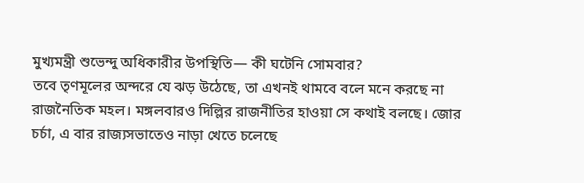মুখ্যমন্ত্রী শুভেন্দু অধিকারীর উপস্থিতি— কী ঘটেনি সোমবার?
তবে তৃণমূলের অন্দরে যে ঝড় উঠেছে, তা এখনই থামবে বলে মনে করছে না রাজনৈতিক মহল। মঙ্গলবারও দিল্লির রাজনীতির হাওয়া সে কথাই বলছে। জোর চর্চা, এ বার রাজ্যসভাতেও নাড়া খেতে চলেছে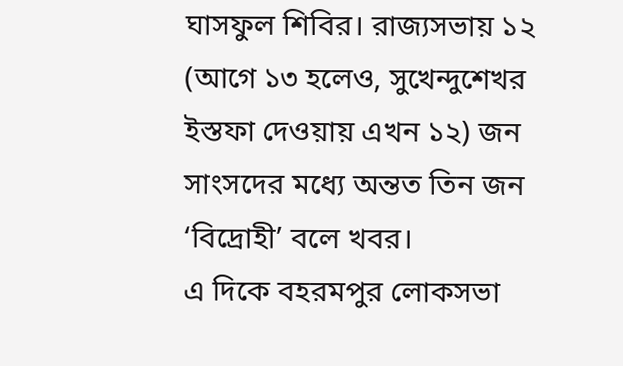ঘাসফুল শিবির। রাজ্যসভায় ১২ (আগে ১৩ হলেও, সুখেন্দুশেখর ইস্তফা দেওয়ায় এখন ১২) জন সাংসদের মধ্যে অন্তত তিন জন ‘বিদ্রোহী’ বলে খবর।
এ দিকে বহরমপুর লোকসভা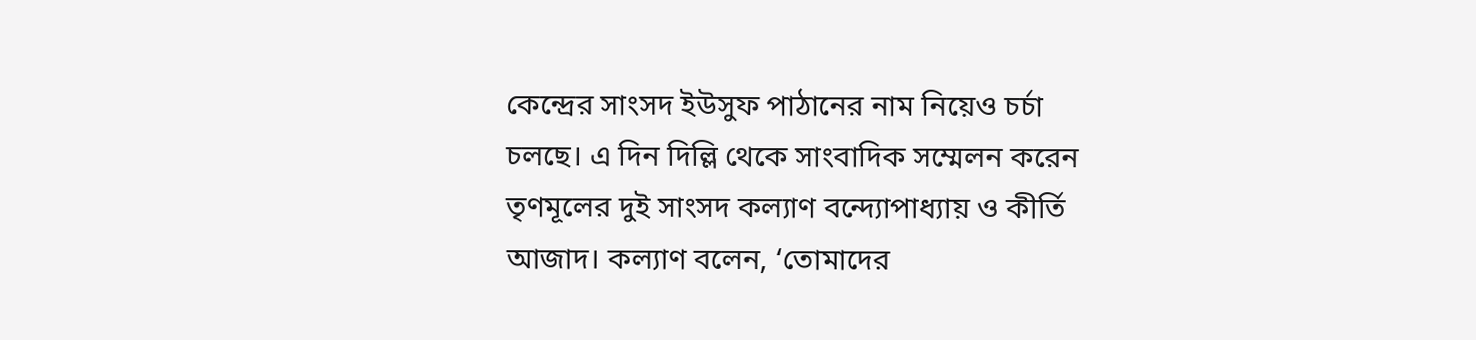কেন্দ্রের সাংসদ ইউসুফ পাঠানের নাম নিয়েও চর্চা চলছে। এ দিন দিল্লি থেকে সাংবাদিক সম্মেলন করেন তৃণমূলের দুই সাংসদ কল্যাণ বন্দ্যোপাধ্যায় ও কীর্তি আজাদ। কল্যাণ বলেন, ‘তোমাদের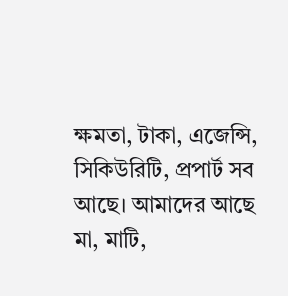ক্ষমতা, টাকা, এজেন্সি, সিকিউরিটি, প্রপার্ট সব আছে। আমাদের আছে মা, মাটি,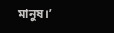মানুষ।’